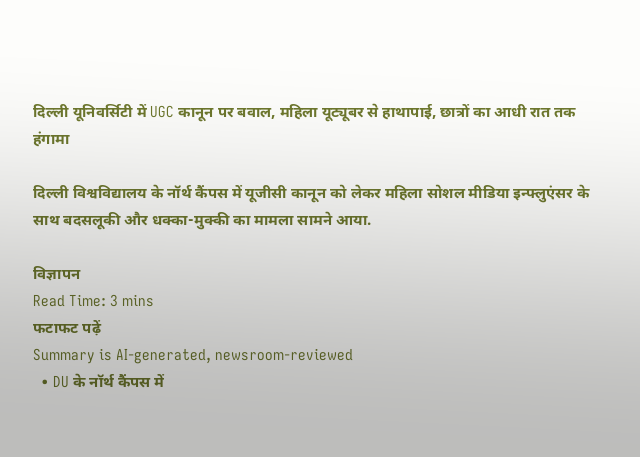दिल्ली यूनिवर्सिटी में UGC कानून पर बवाल, महिला यूट्यूबर से हाथापाई, छात्रों का आधी रात तक हंगामा

दिल्ली विश्वविद्यालय के नॉर्थ कैंपस में यूजीसी कानून को लेकर महिला सोशल मीडिया इन्फ्लुएंसर के साथ बदसलूकी और धक्का-मुक्की का मामला सामने आया.

विज्ञापन
Read Time: 3 mins
फटाफट पढ़ें
Summary is AI-generated, newsroom-reviewed
  • DU के नॉर्थ कैंपस में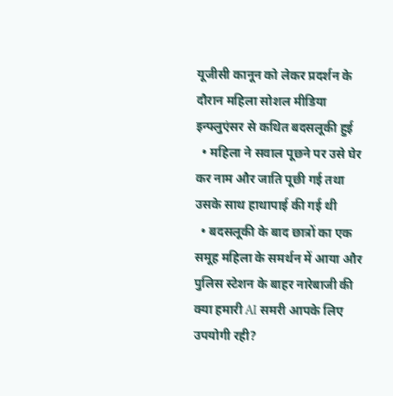यूजीसी कानून को लेकर प्रदर्शन के दौरान महिला सोशल मीडिया इन्फ्लुएंसर से कथित बदसलूकी हुई
  • महिला ने सवाल पूछने पर उसे घेर कर नाम और जाति पूछी गई तथा उसके साथ हाथापाई की गई थी
  • बदसलूकी के बाद छात्रों का एक समूह महिला के समर्थन में आया और पुलिस स्टेशन के बाहर नारेबाजी की
क्या हमारी AI समरी आपके लिए उपयोगी रही?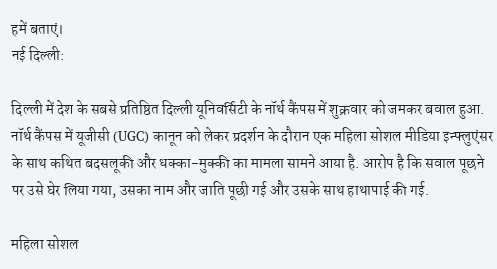हमें बताएं।
नई दिल्‍ली:

दिल्ली में देश के सबसे प्रतिष्ठित दिल्‍ली यूनिवर्सिटी के नॉर्थ कैंपस में शुक्रवार को जमकर बवाल हुआ. नॉर्थ कैंपस में यूजीसी (UGC) कानून को लेकर प्रदर्शन के दौरान एक महिला सोशल मीडिया इन्फ्लुएंसर के साथ कथित बदसलूकी और धक्का-मुक्की का मामला सामने आया है. आरोप है कि सवाल पूछने पर उसे घेर लिया गया, उसका नाम और जाति पूछी गई और उसके साथ हाथापाई की गई.

महिला सोशल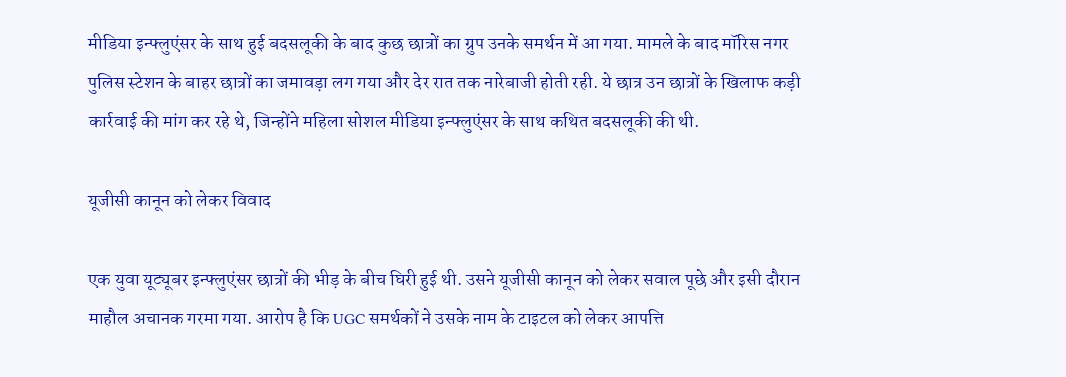मीडिया इन्फ्लुएंसर के साथ हुई बदसलूकी के बाद कुछ छात्रों का ग्रुप उनके समर्थन में आ गया. मामले के बाद मॉरिस नगर पुलिस स्‍टेशन के बाहर छात्रों का जमावड़ा लग गया और देर रात तक नारेबाजी होती रही. ये छात्र उन छात्रों के खिलाफ कड़ी कार्रवाई की मांग कर रहे थे, जिन्‍होंने महिला सोशल मीडिया इन्फ्लुएंसर के साथ कथित बदसलूकी की थी.

यूजीसी कानून को लेकर विवाद

एक युवा यूट्यूबर इन्फ्लुएंसर छात्रों की भीड़ के बीच घिरी हुई थी. उसने यूजीसी कानून को लेकर सवाल पूछे और इसी दौरान माहौल अचानक गरमा गया. आरोप है कि UGC समर्थकों ने उसके नाम के टाइटल को लेकर आपत्ति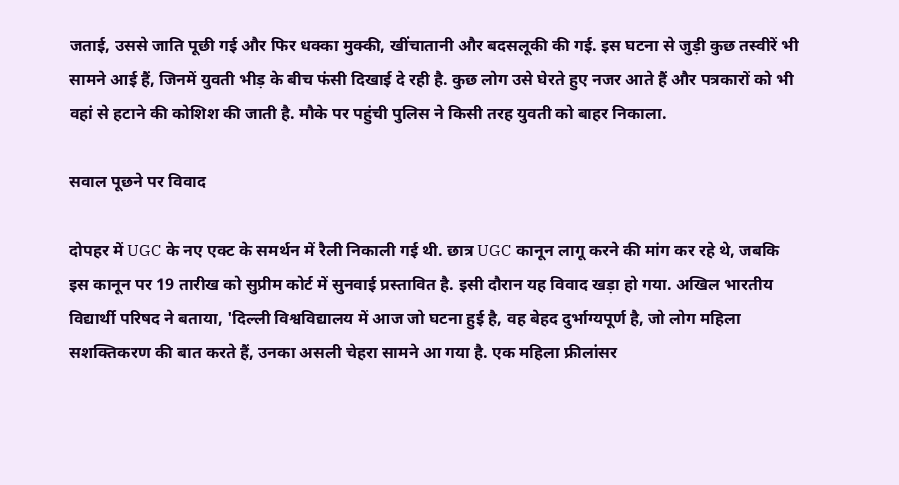जताई, उससे जाति पूछी गई और फिर धक्का मुक्की, खींचातानी और बदसलूकी की गई. इस घटना से जुड़ी कुछ तस्‍वीरें भी सामने आई हैं, जिनमें युवती भीड़ के बीच फंसी दिखाई दे रही है. कुछ लोग उसे घेरते हुए नजर आते हैं और पत्रकारों को भी वहां से हटाने की कोशिश की जाती है. मौके पर पहुंची पुलिस ने किसी तरह युवती को बाहर निकाला.

सवाल पूछने पर विवाद

दोपहर में UGC के नए एक्ट के समर्थन में रैली निकाली गई थी. छात्र UGC कानून लागू करने की मांग कर रहे थे, जबकि इस कानून पर 19 तारीख को सुप्रीम कोर्ट में सुनवाई प्रस्तावित है. इसी दौरान यह विवाद खड़ा हो गया. अखिल भारतीय विद्यार्थी परिषद ने बताया, 'दिल्ली विश्वविद्यालय में आज जो घटना हुई है, वह बेहद दुर्भाग्यपूर्ण है, जो लोग महिला सशक्तिकरण की बात करते हैं, उनका असली चेहरा सामने आ गया है. एक महिला फ्रीलांसर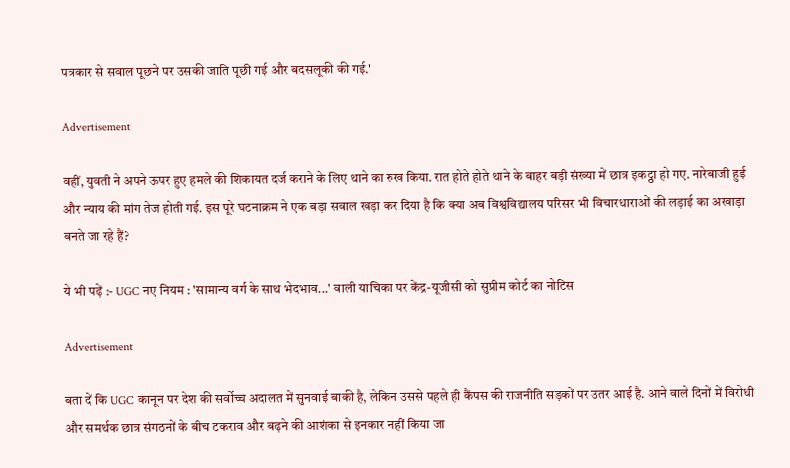पत्रकार से सवाल पूछने पर उसकी जाति पूछी गई और बदसलूकी की गई.'

Advertisement

वहीं, युवती ने अपने ऊपर हुए हमले की शिकायत दर्ज कराने के लिए थाने का रुख किया. रात होते होते थाने के बाहर बड़ी संख्या में छात्र इकट्ठा हो गए. नारेबाजी हुई और न्याय की मांग तेज होती गई. इस पूरे घटनाक्रम ने एक बड़ा सवाल खड़ा कर दिया है कि क्या अब विश्वविद्यालय परिसर भी विचारधाराओं की लड़ाई का अखाड़ा बनते जा रहे हैं?

ये भी पढ़ें :- UGC नए नियम : 'सामान्य वर्ग के साथ भेदभाव...' वाली याचिका पर केंद्र-यूजीसी को सुप्रीम कोर्ट का नोटिस

Advertisement

बता दें कि UGC कानून पर देश की सर्वोच्च अदालत में सुनवाई बाकी है, लेकिन उससे पहले ही कैंपस की राजनीति सड़कों पर उतर आई है. आने वाले दिनों में विरोधी और समर्थक छात्र संगठनों के बीच टकराव और बढ़ने की आशंका से इनकार नहीं किया जा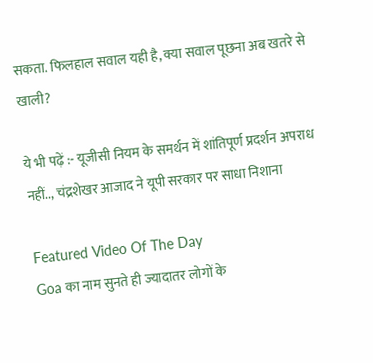सकता. फिलहाल सवाल यही है, क्या सवाल पूछना अब खतरे से खाली?

ये भी पढ़ें :- यूजीसी नियम के समर्थन में शांतिपूर्ण प्रदर्शन अपराध नहीं.., चंद्रशेखर आजाद ने यूपी सरकार पर साधा निशाना

Featured Video Of The Day
Goa का नाम सुनते ही ज्यादातर लोगों के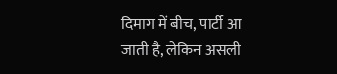दिमाग में बीच, पार्टी आ जाती है, लेकिन असली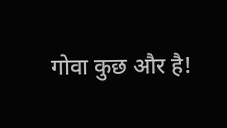गोवा कुछ और है!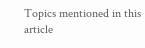Topics mentioned in this article